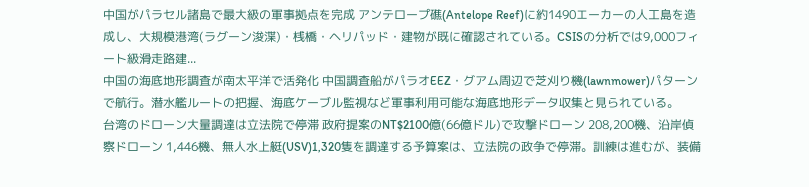中国がパラセル諸島で最大級の軍事拠点を完成 アンテロープ礁(Antelope Reef)に約1490エーカーの人工島を造成し、大規模港湾(ラグーン浚渫)・桟橋・ヘリパッド・建物が既に確認されている。CSISの分析では9,000フィート級滑走路建...
中国の海底地形調査が南太平洋で活発化 中国調査船がパラオEEZ・グアム周辺で芝刈り機(lawnmower)パターンで航行。潜水艦ルートの把握、海底ケーブル監視など軍事利用可能な海底地形データ収集と見られている。
台湾のドローン大量調達は立法院で停滞 政府提案のNT$2100億(66億ドル)で攻撃ドローン 208,200機、沿岸偵察ドローン 1,446機、無人水上艇(USV)1,320隻を調達する予算案は、立法院の政争で停滞。訓練は進むが、装備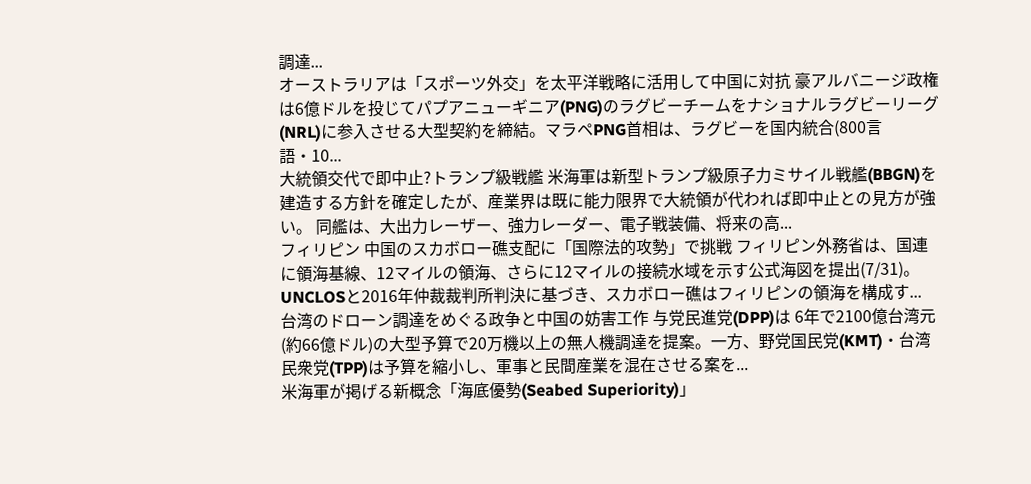調達...
オーストラリアは「スポーツ外交」を太平洋戦略に活用して中国に対抗 豪アルバニージ政権は6億ドルを投じてパプアニューギニア(PNG)のラグビーチームをナショナルラグビーリーグ(NRL)に参入させる大型契約を締結。マラペPNG首相は、ラグビーを国内統合(800言語・10...
大統領交代で即中止?トランプ級戦艦 米海軍は新型トランプ級原子力ミサイル戦艦(BBGN)を建造する方針を確定したが、産業界は既に能力限界で大統領が代われば即中止との見方が強い。 同艦は、大出力レーザー、強力レーダー、電子戦装備、将来の高...
フィリピン 中国のスカボロー礁支配に「国際法的攻勢」で挑戦 フィリピン外務省は、国連に領海基線、12マイルの領海、さらに12マイルの接続水域を示す公式海図を提出(7/31)。UNCLOSと2016年仲裁裁判所判決に基づき、スカボロー礁はフィリピンの領海を構成す...
台湾のドローン調達をめぐる政争と中国の妨害工作 与党民進党(DPP)は 6年で2100億台湾元(約66億ドル)の大型予算で20万機以上の無人機調達を提案。一方、野党国民党(KMT)・台湾民衆党(TPP)は予算を縮小し、軍事と民間産業を混在させる案を...
米海軍が掲げる新概念「海底優勢(Seabed Superiority)」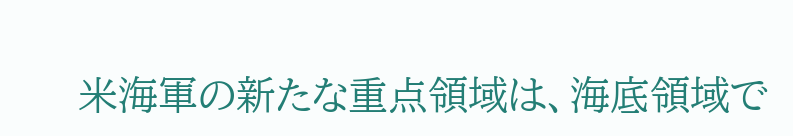米海軍の新たな重点領域は、海底領域で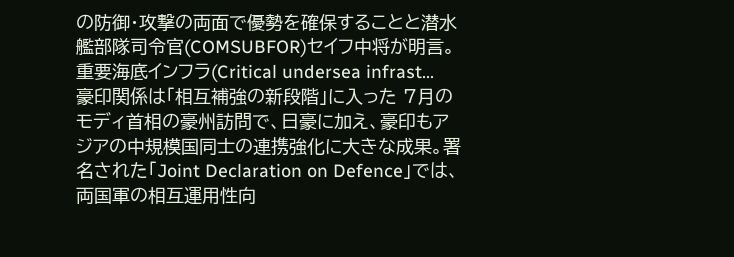の防御・攻撃の両面で優勢を確保することと潜水艦部隊司令官(COMSUBFOR)セイフ中将が明言。重要海底インフラ(Critical undersea infrast...
豪印関係は「相互補強の新段階」に入った 7月のモディ首相の豪州訪問で、日豪に加え、豪印もアジアの中規模国同士の連携強化に大きな成果。署名された「Joint Declaration on Defence」では、両国軍の相互運用性向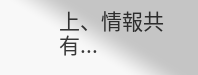上、情報共有...